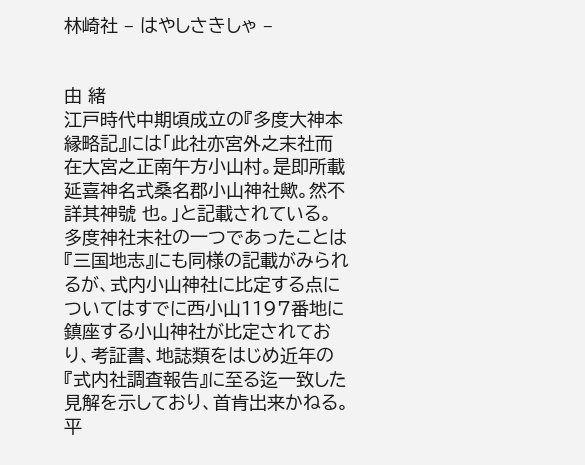林崎社 – はやしさきしゃ –


由 緒
江戸時代中期頃成立の『多度大神本縁略記』には「此社亦宮外之末社而在大宮之正南午方小山村。是即所載延喜神名式桑名郡小山神社歟。然不詳其神號 也。」と記載されている。多度神社末社の一つであったことは『三国地志』にも同様の記載がみられるが、式内小山神社に比定する点についてはすでに西小山1197番地に鎮座する小山神社が比定されており、考証書、地誌類をはじめ近年の『式内社調査報告』に至る迄一致した見解を示しており、首肯出来かねる。平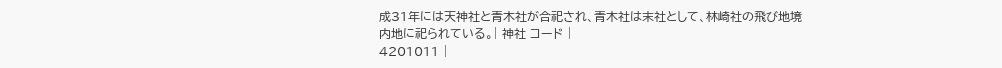成31年には天神社と青木社が合祀され、青木社は末社として、林崎社の飛び地境内地に祀られている。| 神社 コード |
4201011 |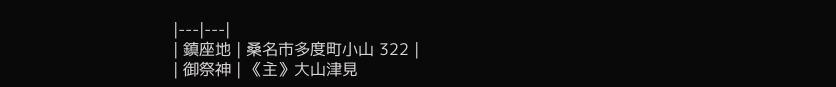|---|---|
| 鎮座地 | 桑名市多度町小山 322 |
| 御祭神 | 《主》大山津見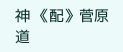神 《配》菅原道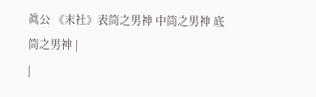眞公 《末社》表筒之男神 中筒之男神 底筒之男神 |
|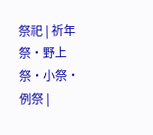祭祀 | 祈年祭・野上祭・小祭・例祭 |